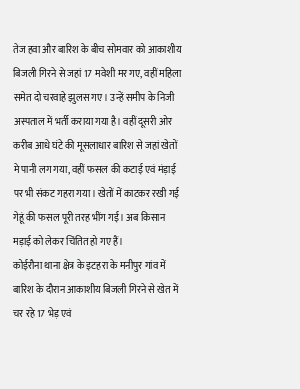तेज हवा और बारिश के बीच सोमवार को आकाशीय बिजली गिरने से जहां 17 मवेशी मर गए, वहीं महिला समेत दो चरवाहे झुलस गए। उन्हें समीप के निजी अस्पताल में भर्ती कराया गया है। वहीं दूसरी ओर करीब आधे घंटे की मूसलाधार बारिश से जहां खेतों मे पानी लग गया, वहीं फसल की कटाई एवं मंड़ाई पर भी संकट गहरा गया। खेतों में काटकर रखी गई गेहूं की फसल पूरी तरह भींग गई। अब किसान मड़ाई को लेकर चिंतित हो गए हैं।
कोईरौना थाना क्षेत्र के इटहरा के मनीपुर गांव में बारिश के दौरान आकाशीय बिजली गिरने से खेत में चर रहे 17 भेड़ एवं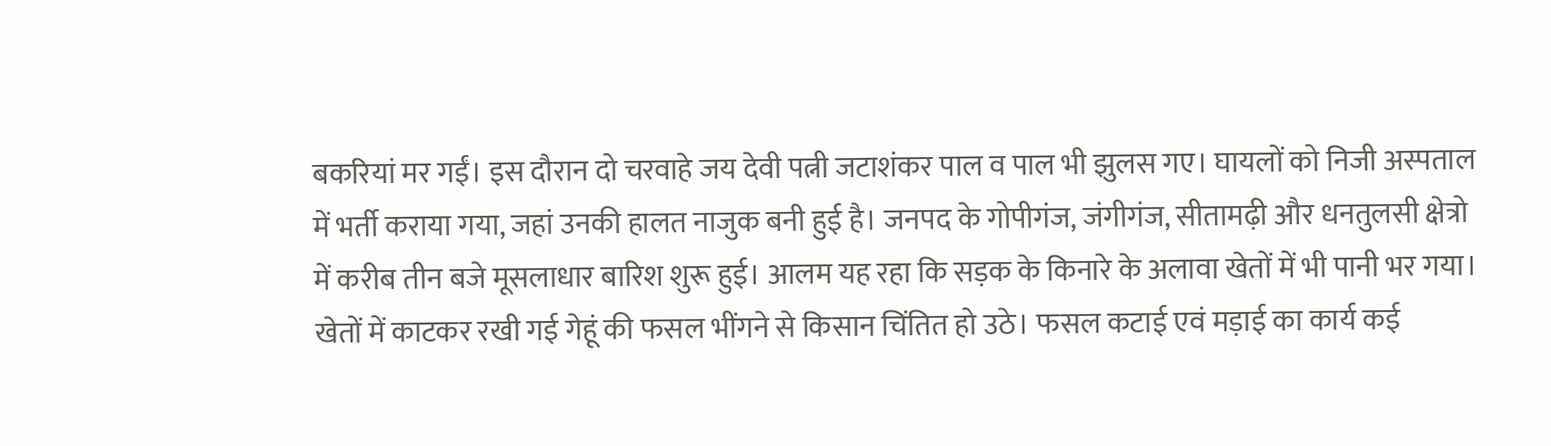बकरियां मर गईं। इस दौरान दो चरवाहे जय देवी पत्नी जटाशंकर पाल व पाल भी झुलस गए। घायलों को निजी अस्पताल में भर्ती कराया गया, जहां उनकी हालत नाजुक बनी हुई है। जनपद के गोपीगंज, जंगीगंज, सीतामढ़ी और धनतुलसी क्षेत्रो में करीब तीन बजे मूसलाधार बारिश शुरू हुई। आलम यह रहा कि सड़क के किनारे के अलावा खेतों में भी पानी भर गया।
खेतों में काटकर रखी गई गेहूं की फसल भींगने से किसान चिंतित हो उठे। फसल कटाई एवं मड़ाई का कार्य कई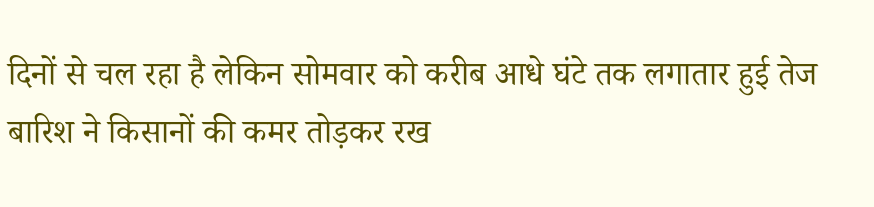दिनों से चल रहा है लेकिन सोमवार को करीब आधे घंटे तक लगातार हुई तेज बारिश ने किसानों की कमर तोड़कर रख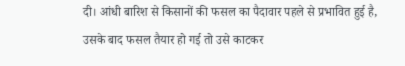दी। आंधी बारिश से किसानों की फसल का पैदावार पहले से प्रभावित हुई है, उसके बाद फसल तैयार हो गई तो उसे काटकर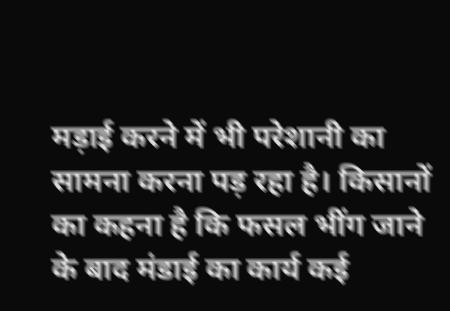मड़ाई करने में भी परेशानी का सामना करना पड़ रहा है। किसानों का कहना है कि फसल भींग जाने के बाद मंडाई का कार्य कई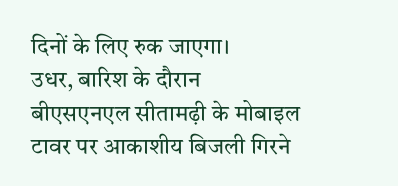दिनों के लिए रुक जाएगा।
उधर, बारिश के दौरान बीएसएनएल सीतामढ़ी के मोबाइल टावर पर आकाशीय बिजली गिरने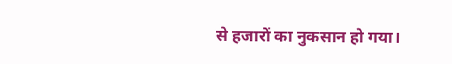से हजारों का नुकसान हो गया।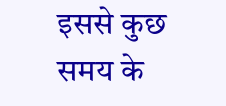इससे कुछ समय के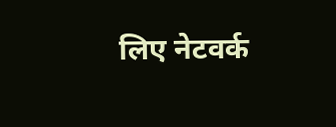लिए नेटवर्क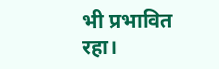भी प्रभावित रहा।